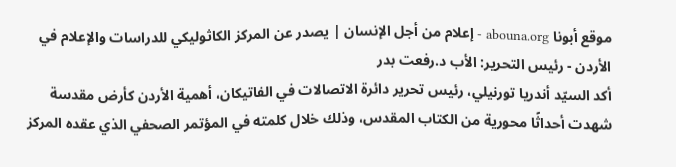موقع أبونا abouna.org - إعلام من أجل الإنسان | يصدر عن المركز الكاثوليكي للدراسات والإعلام في الأردن - رئيس التحرير: الأب د.رفعت بدر
أكد السيّد أندريا تورنيلي، رئيس تحرير دائرة الاتصالات في الفاتيكان، أهمية الأردن كأرض مقدسة شهدت أحداثًا محورية من الكتاب المقدس، وذلك خلال كلمته في المؤتمر الصحفي الذي عقده المركز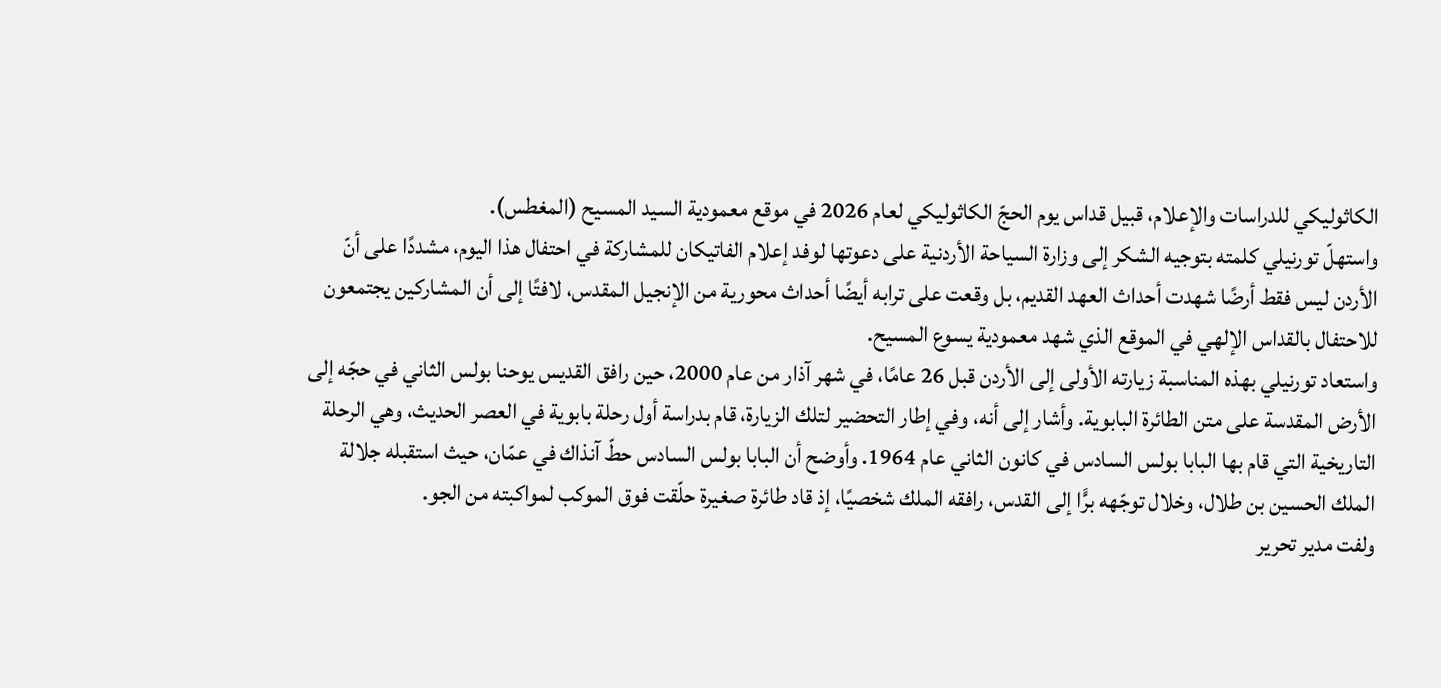الكاثوليكي للدراسات والإعلام، قبيل قداس يوم الحجّ الكاثوليكي لعام 2026 في موقع معمودية السيد المسيح (المغطس).
واستهلّ تورنيلي كلمته بتوجيه الشكر إلى وزارة السياحة الأردنية على دعوتها لوفد إعلام الفاتيكان للمشاركة في احتفال هذا اليوم، مشددًا على أنّ الأردن ليس فقط أرضًا شهدت أحداث العهد القديم، بل وقعت على ترابه أيضًا أحداث محورية من الإنجيل المقدس، لافتًا إلى أن المشاركين يجتمعون للاحتفال بالقداس الإلهي في الموقع الذي شهد معمودية يسوع المسيح.
واستعاد تورنيلي بهذه المناسبة زيارته الأولى إلى الأردن قبل 26 عامًا، في شهر آذار من عام 2000، حين رافق القديس يوحنا بولس الثاني في حجّه إلى الأرض المقدسة على متن الطائرة البابوية. وأشار إلى أنه، وفي إطار التحضير لتلك الزيارة، قام بدراسة أول رحلة بابوية في العصر الحديث، وهي الرحلة التاريخية التي قام بها البابا بولس السادس في كانون الثاني عام 1964. وأوضح أن البابا بولس السادس حطّ آنذاك في عمّان، حيث استقبله جلالة الملك الحسين بن طلال، وخلال توجّهه برًّا إلى القدس، رافقه الملك شخصيًا، إذ قاد طائرة صغيرة حلّقت فوق الموكب لمواكبته من الجو.
ولفت مدير تحرير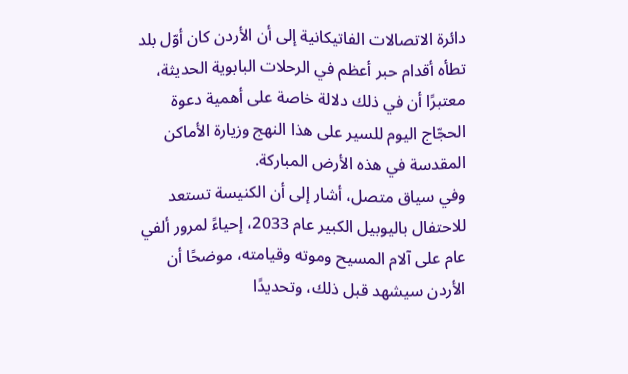دائرة الاتصالات الفاتيكانية إلى أن الأردن كان أوّل بلد تطأه أقدام حبر أعظم في الرحلات البابوية الحديثة، معتبرًا أن في ذلك دلالة خاصة على أهمية دعوة الحجّاج اليوم للسير على هذا النهج وزيارة الأماكن المقدسة في هذه الأرض المباركة.
وفي سياق متصل، أشار إلى أن الكنيسة تستعد للاحتفال باليوبيل الكبير عام 2033، إحياءً لمرور ألفي عام على آلام المسيح وموته وقيامته، موضحًا أن الأردن سيشهد قبل ذلك، وتحديدًا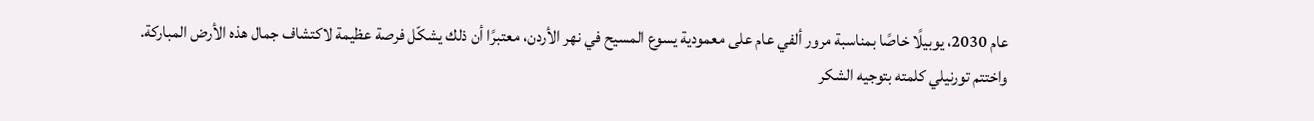عام 2030، يوبيلًا خاصًا بمناسبة مرور ألفي عام على معمودية يسوع المسيح في نهر الأردن، معتبرًا أن ذلك يشكّل فرصة عظيمة لاكتشاف جمال هذه الأرض المباركة.
واختتم تورنيلي كلمته بتوجيه الشكر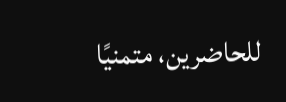للحاضرين، متمنيًا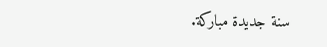سنة جديدة مباركة.